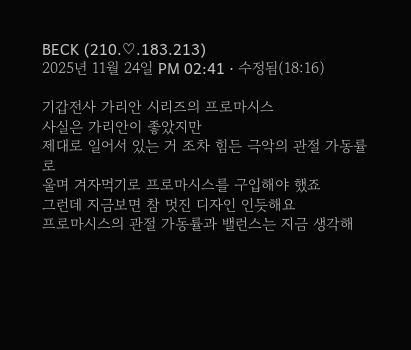BECK (210.♡.183.213)
2025년 11월 24일 PM 02:41 · 수정됨(18:16)

기갑전사 가리안 시리즈의 프로마시스
사실은 가리안이 좋았지만
제대로 일어서 있는 거 조차 힘든 극악의 관절 가동률로
울며 겨자먹기로 프로마시스를 구입해야 했죠
그런데 지금보면 참 멋진 디자인 인듯해요
프로마시스의 관절 가동률과 밸런스는 지금 생각해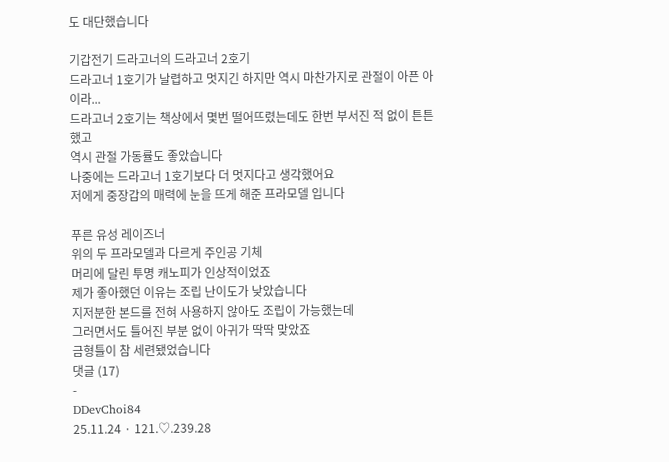도 대단했습니다

기갑전기 드라고너의 드라고너 2호기
드라고너 1호기가 날렵하고 멋지긴 하지만 역시 마찬가지로 관절이 아픈 아이라...
드라고너 2호기는 책상에서 몇번 떨어뜨렸는데도 한번 부서진 적 없이 튼튼했고
역시 관절 가동률도 좋았습니다
나중에는 드라고너 1호기보다 더 멋지다고 생각했어요
저에게 중장갑의 매력에 눈을 뜨게 해준 프라모델 입니다

푸른 유성 레이즈너
위의 두 프라모델과 다르게 주인공 기체
머리에 달린 투명 캐노피가 인상적이었죠
제가 좋아했던 이유는 조립 난이도가 낮았습니다
지저분한 본드를 전혀 사용하지 않아도 조립이 가능했는데
그러면서도 틀어진 부분 없이 아귀가 딱딱 맞았죠
금형틀이 참 세련됐었습니다
댓글 (17)
-
DDevChoi84
25.11.24 · 121.♡.239.28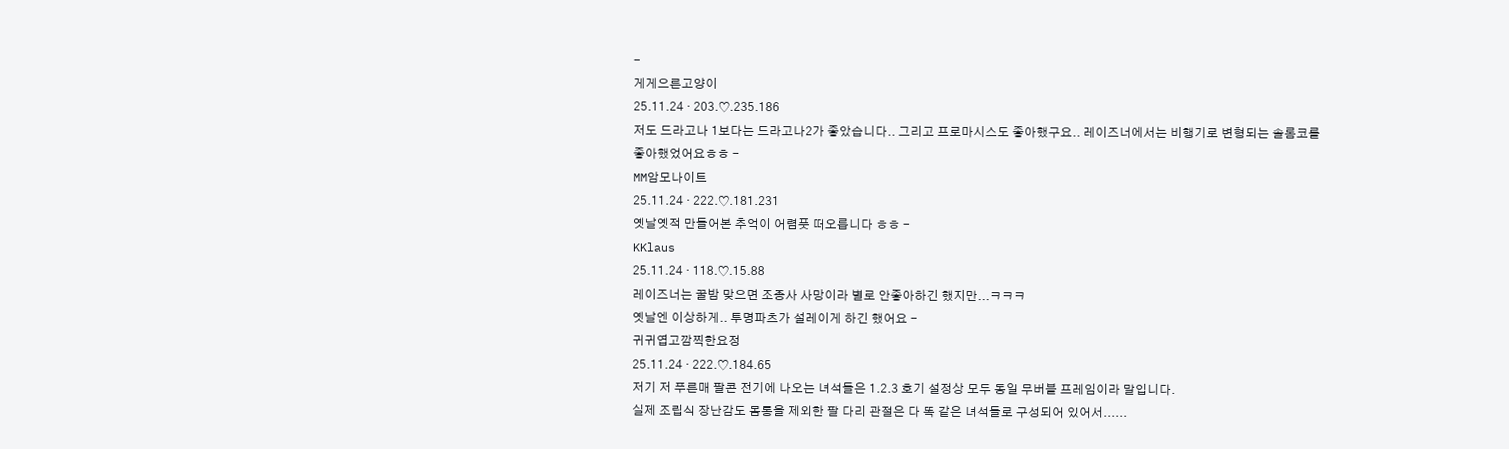-
게게으른고양이
25.11.24 · 203.♡.235.186
저도 드라고나 1보다는 드라고나2가 좋았습니다.. 그리고 프로마시스도 좋아했구요.. 레이즈너에서는 비행기로 변형되는 솔롬코를 좋아했었어요ㅎㅎ -
MM암모나이트
25.11.24 · 222.♡.181.231
옛날옛적 만들어본 추억이 어렴풋 떠오릅니다 ㅎㅎ -
KKlaus
25.11.24 · 118.♡.15.88
레이즈너는 꿀밤 맞으면 조종사 사망이라 별로 안좋아하긴 했지만...ㅋㅋㅋ
옛날엔 이상하게.. 투명파츠가 설레이게 하긴 했어요 -
귀귀엽고깜찍한요정
25.11.24 · 222.♡.184.65
저기 저 푸른매 팔콘 전기에 나오는 녀석들은 1.2.3 호기 설정상 모두 동일 무버블 프레임이라 말입니다.
실제 조립식 장난감도 몸통을 제외한 팔 다리 관절은 다 똑 같은 녀석들로 구성되어 있어서......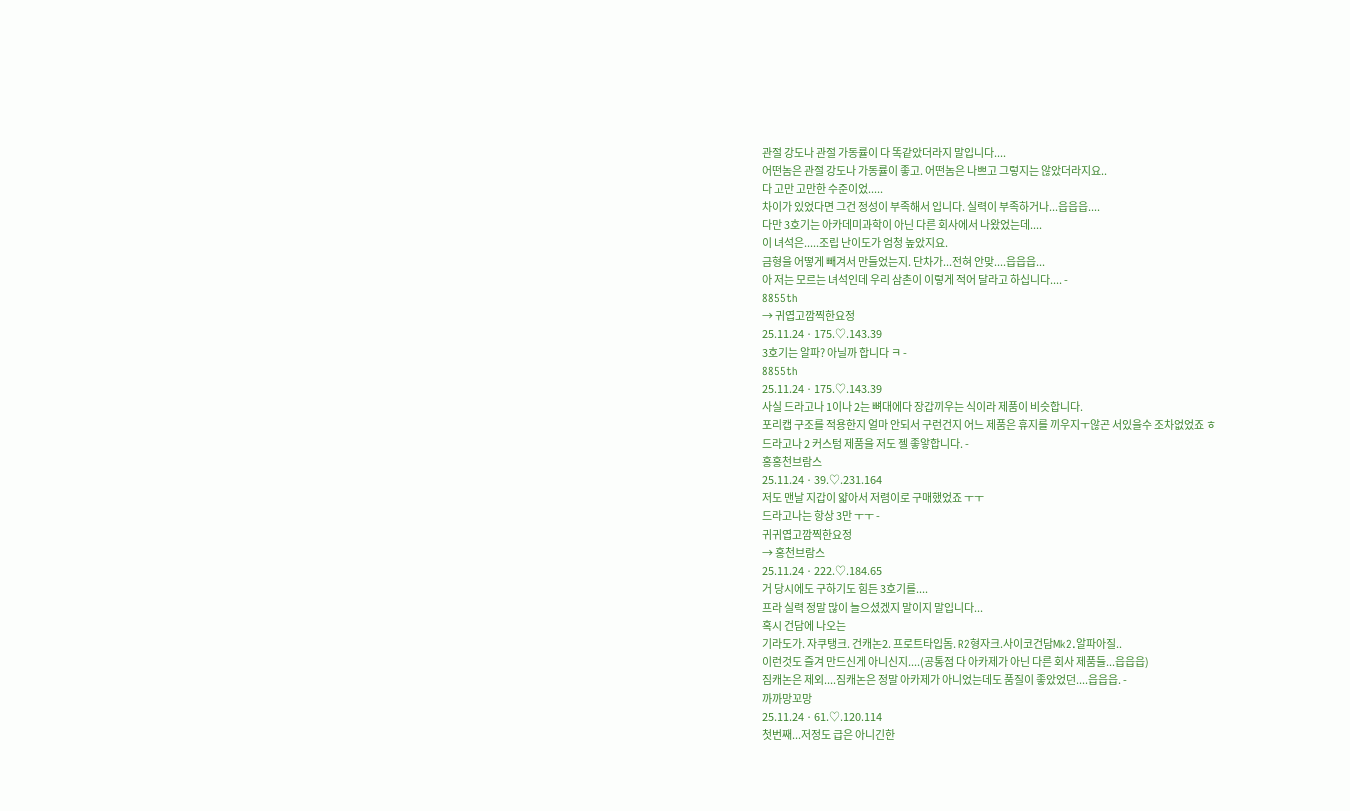관절 강도나 관절 가동률이 다 똑같았더라지 말입니다....
어떤놈은 관절 강도나 가동률이 좋고. 어떤놈은 나쁘고 그렇지는 않았더라지요..
다 고만 고만한 수준이었.....
차이가 있었다면 그건 정성이 부족해서 입니다. 실력이 부족하거나...읍읍읍....
다만 3호기는 아카데미과학이 아닌 다른 회사에서 나왔었는데....
이 녀석은.....조립 난이도가 엄청 높았지요.
금형을 어떻게 빼겨서 만들었는지. 단차가...전혀 안맞....읍읍읍...
아 저는 모르는 녀석인데 우리 삼촌이 이렇게 적어 달라고 하십니다.... -
8855th
→ 귀엽고깜찍한요정
25.11.24 · 175.♡.143.39
3호기는 알파? 아닐까 합니다 ㅋ -
8855th
25.11.24 · 175.♡.143.39
사실 드라고나 1이나 2는 뼈대에다 장갑끼우는 식이라 제품이 비슷합니다.
포리캡 구조를 적용한지 얼마 안되서 구런건지 어느 제품은 휴지를 끼우지ㅜ않곤 서있을수 조차없었죠 ㅎ
드라고나 2 커스텀 제품을 저도 젤 좋앟합니다. -
홍홍천브람스
25.11.24 · 39.♡.231.164
저도 맨날 지갑이 얇아서 저렴이로 구매했었죠 ㅜㅜ
드라고나는 항상 3만 ㅜㅜ -
귀귀엽고깜찍한요정
→ 홍천브람스
25.11.24 · 222.♡.184.65
거 당시에도 구하기도 힘든 3호기를....
프라 실력 정말 많이 늘으셨겠지 말이지 말입니다...
혹시 건담에 나오는
기라도가. 자쿠탱크. 건캐논2. 프로트타입돔. R2형자크.사이코건담Mk2.알파아질..
이런것도 즐겨 만드신게 아니신지....(공통점 다 아카제가 아닌 다른 회사 제품들...읍읍읍)
짐캐논은 제외....짐캐논은 정말 아카제가 아니었는데도 품질이 좋았었던....읍읍읍. -
까까망꼬망
25.11.24 · 61.♡.120.114
첫번째...저정도 급은 아니긴한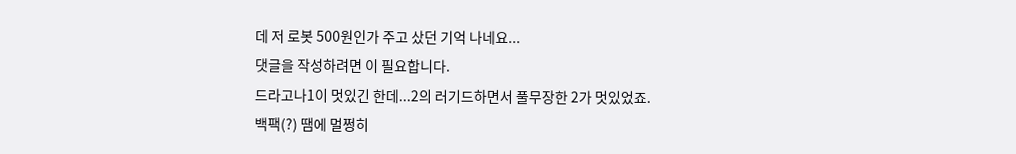데 저 로봇 500원인가 주고 샀던 기억 나네요...
댓글을 작성하려면 이 필요합니다.
드라고나1이 멋있긴 한데...2의 러기드하면서 풀무장한 2가 멋있었죠.
백팩(?) 땜에 멀쩡히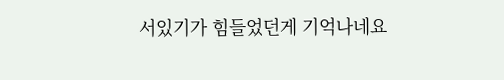서있기가 힘들었던게 기억나네요